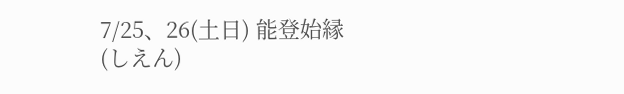7/25、26(土日) 能登始縁(しえん)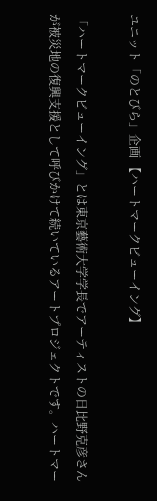ユニット「のとびら」企画 【ハートマークビューイング】

「ハートマークビューイング」とは東京藝術大学学長でアーティストの日比野克彦さんが被災地の復興支援として呼びかけて続いているアートプロジェクトです。ハートマー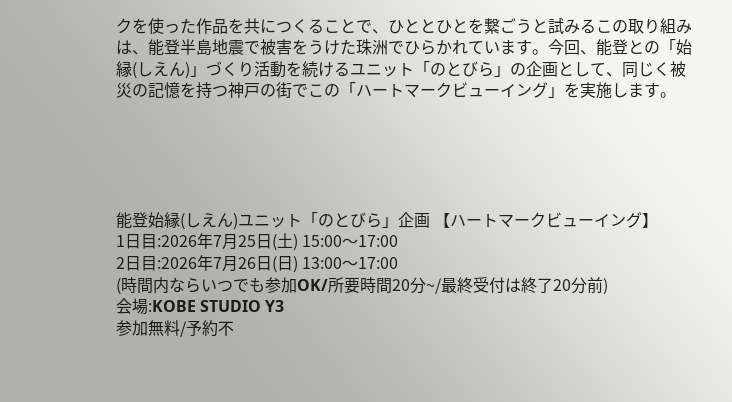クを使った作品を共につくることで、ひととひとを繋ごうと試みるこの取り組みは、能登半島地震で被害をうけた珠洲でひらかれています。今回、能登との「始縁(しえん)」づくり活動を続けるユニット「のとびら」の企画として、同じく被災の記憶を持つ神戸の街でこの「ハートマークビューイング」を実施します。





能登始縁(しえん)ユニット「のとびら」企画 【ハートマークビューイング】
1日目:2026年7月25日(土) 15:00〜17:00
2日目:2026年7月26日(日) 13:00〜17:00
(時間内ならいつでも参加OK/所要時間20分~/最終受付は終了20分前)
会場:KOBE STUDIO Y3
参加無料/予約不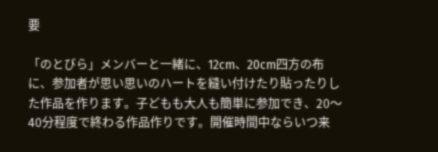要

「のとびら」メンバーと一緒に、12cm、20cm四方の布に、参加者が思い思いのハートを縫い付けたり貼ったりした作品を作ります。子どもも大人も簡単に参加でき、20〜40分程度で終わる作品作りです。開催時間中ならいつ来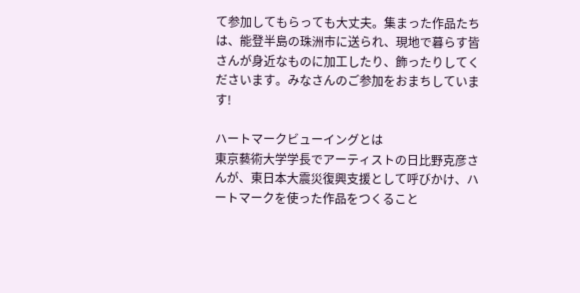て参加してもらっても大丈夫。集まった作品たちは、能登半島の珠洲市に送られ、現地で暮らす皆さんが身近なものに加工したり、飾ったりしてくださいます。みなさんのご参加をおまちしています!

ハートマークビューイングとは
東京藝術大学学長でアーティストの日比野克彦さんが、東日本大震災復興支援として呼びかけ、ハートマークを使った作品をつくること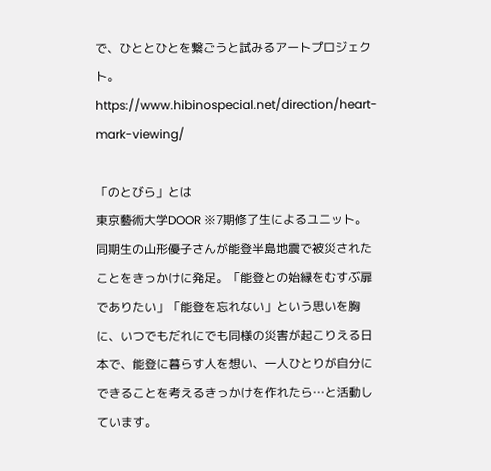で、ひととひとを繋ごうと試みるアートプロジェクト。
https://www.hibinospecial.net/direction/heart-mark-viewing/

「のとびら」とは
東京藝術大学DOOR ※7期修了生によるユニット。同期生の山形優子さんが能登半島地震で被災されたことをきっかけに発足。「能登との始縁をむすぶ扉でありたい」「能登を忘れない」という思いを胸に、いつでもだれにでも同様の災害が起こりえる日本で、能登に暮らす人を想い、一人ひとりが自分にできることを考えるきっかけを作れたら…と活動しています。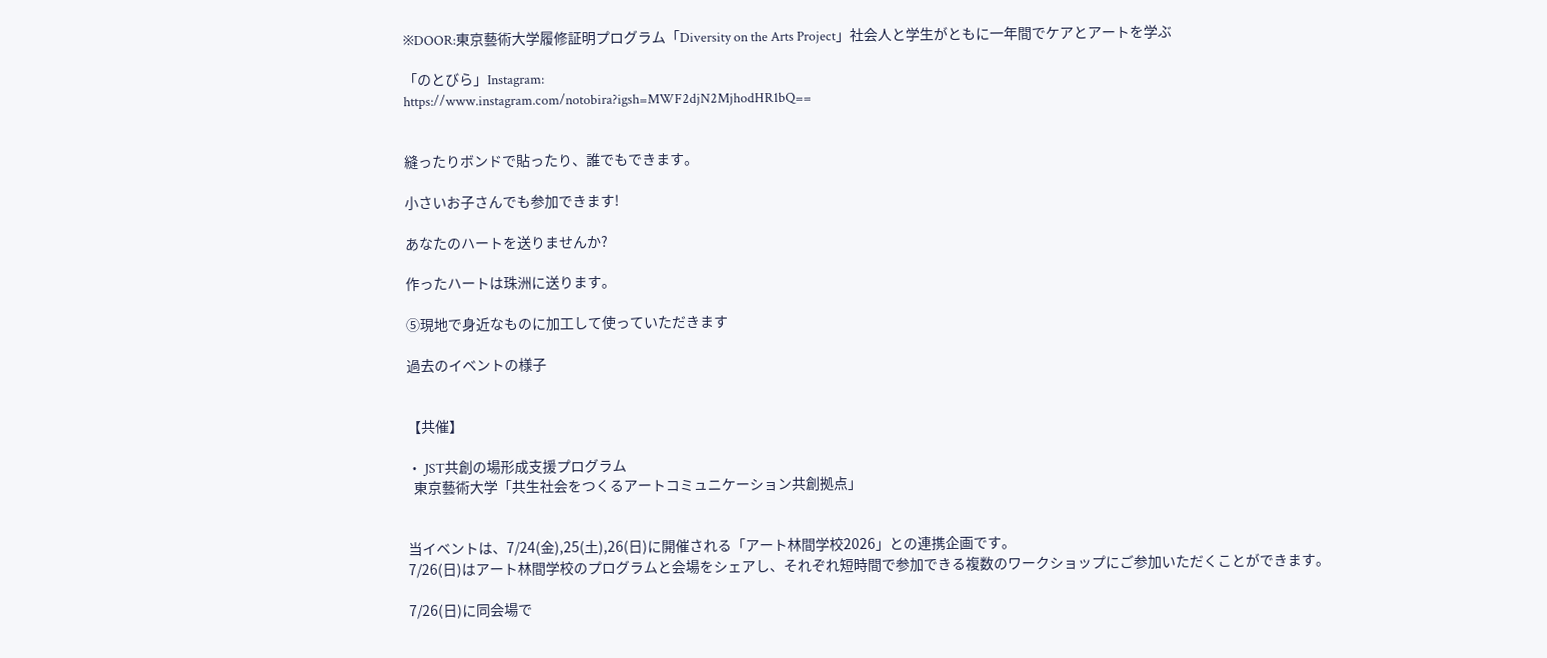※DOOR:東京藝術大学履修証明プログラム「Diversity on the Arts Project」社会人と学生がともに一年間でケアとアートを学ぶ

「のとびら」Instagram:
https://www.instagram.com/notobira?igsh=MWF2djN2MjhodHR1bQ==


縫ったりボンドで貼ったり、誰でもできます。

小さいお子さんでも参加できます!

あなたのハートを送りませんか?

作ったハートは珠洲に送ります。

⑤現地で身近なものに加工して使っていただきます

過去のイベントの様子


【共催】

・ JST共創の場形成支援プログラム
  東京藝術大学「共生社会をつくるアートコミュニケーション共創拠点」


当イベントは、7/24(金),25(土),26(日)に開催される「アート林間学校2026」との連携企画です。
7/26(日)はアート林間学校のプログラムと会場をシェアし、それぞれ短時間で参加できる複数のワークショップにご参加いただくことができます。

7/26(日)に同会場で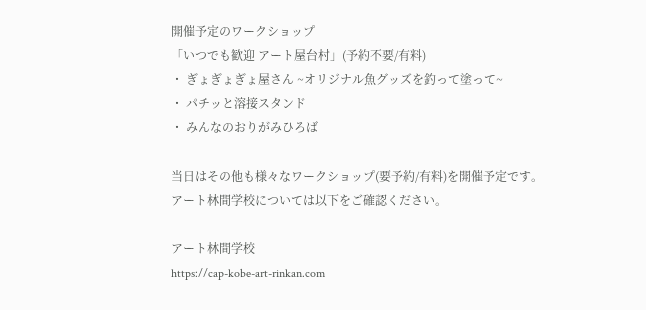開催予定のワークショップ
「いつでも歓迎 アート屋台村」(予約不要/有料)
・ ぎょぎょぎょ屋さん ~オリジナル魚グッズを釣って塗って~
・ パチッと溶接スタンド
・ みんなのおりがみひろば

当日はその他も様々なワークショップ(要予約/有料)を開催予定です。
アート林間学校については以下をご確認ください。

アート林間学校
https://cap-kobe-art-rinkan.com